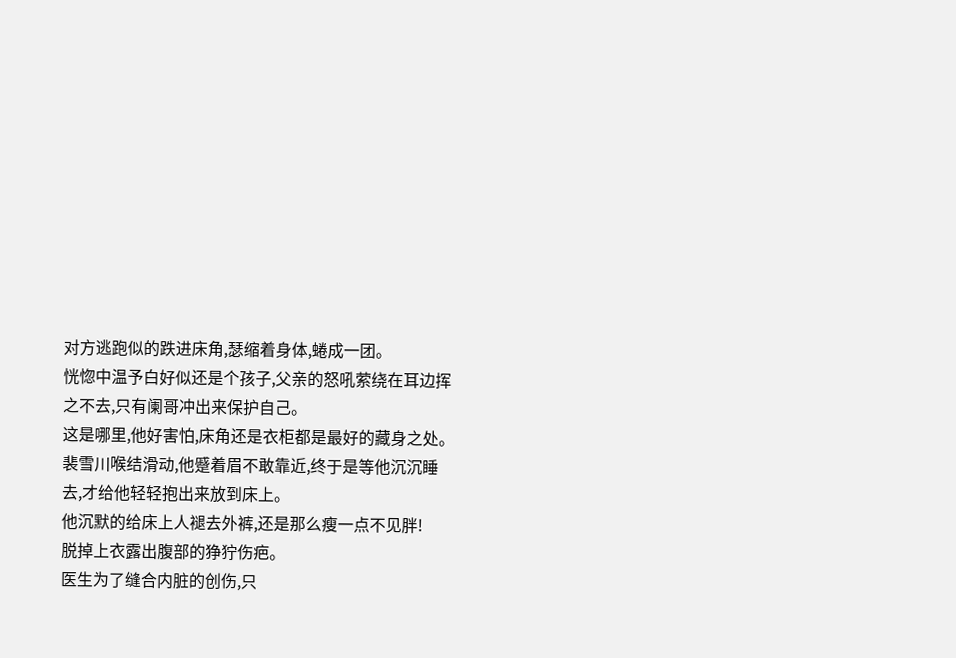对方逃跑似的跌进床角,瑟缩着身体,蜷成一团。
恍惚中温予白好似还是个孩子,父亲的怒吼萦绕在耳边挥之不去,只有阑哥冲出来保护自己。
这是哪里,他好害怕,床角还是衣柜都是最好的藏身之处。
裴雪川喉结滑动,他蹙着眉不敢靠近,终于是等他沉沉睡去,才给他轻轻抱出来放到床上。
他沉默的给床上人褪去外裤,还是那么瘦一点不见胖!
脱掉上衣露出腹部的狰狞伤疤。
医生为了缝合内脏的创伤,只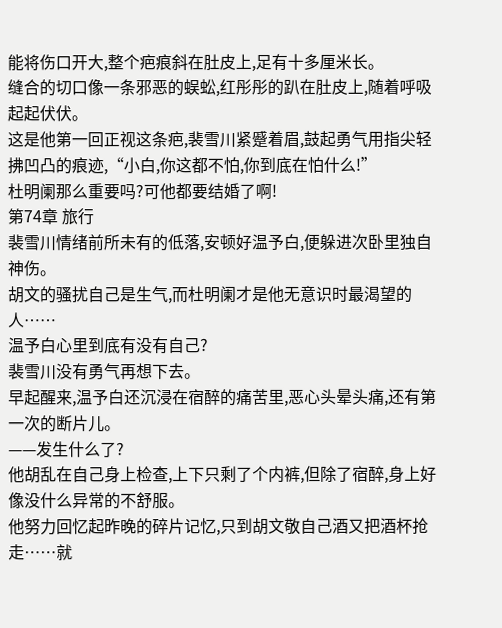能将伤口开大,整个疤痕斜在肚皮上,足有十多厘米长。
缝合的切口像一条邪恶的蜈蚣,红彤彤的趴在肚皮上,随着呼吸起起伏伏。
这是他第一回正视这条疤,裴雪川紧蹙着眉,鼓起勇气用指尖轻拂凹凸的痕迹,“小白,你这都不怕,你到底在怕什么!”
杜明阑那么重要吗?可他都要结婚了啊!
第74章 旅行
裴雪川情绪前所未有的低落,安顿好温予白,便躲进次卧里独自神伤。
胡文的骚扰自己是生气,而杜明阑才是他无意识时最渴望的人……
温予白心里到底有没有自己?
裴雪川没有勇气再想下去。
早起醒来,温予白还沉浸在宿醉的痛苦里,恶心头晕头痛,还有第一次的断片儿。
——发生什么了?
他胡乱在自己身上检查,上下只剩了个内裤,但除了宿醉,身上好像没什么异常的不舒服。
他努力回忆起昨晚的碎片记忆,只到胡文敬自己酒又把酒杯抢走……就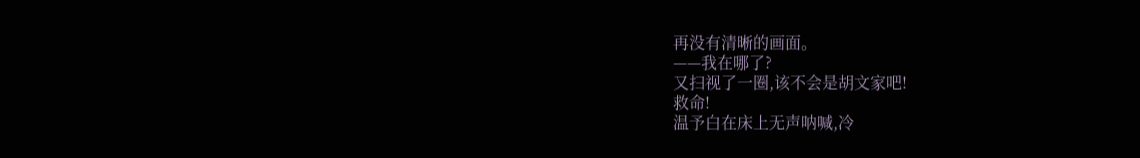再没有清晰的画面。
——我在哪了?
又扫视了一圈,该不会是胡文家吧!
救命!
温予白在床上无声呐喊,冷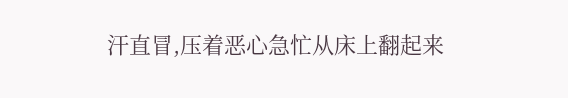汗直冒,压着恶心急忙从床上翻起来